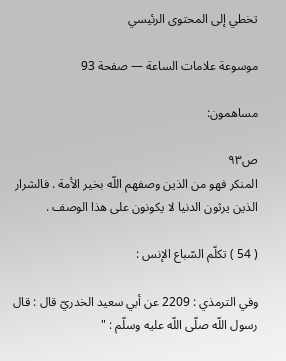تخطي إلى المحتوى الرئيسي

موسوعة علامات الساعة — صفحة 93

مساهمون:

ص٩٣
المنكر فهو من الذين وصفهم اللّه بخير الأمة . فالشرار الذين يرثون الدنيا لا يكونون على هذا الوصف .

( 54 ) تكلّم السّباع الإنس :

وفي الترمذي : 2209 عن أبي سعيد الخدريّ قال : قال رسول اللّه صلّى اللّه عليه وسلّم : "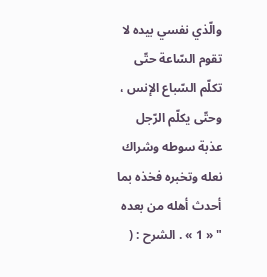والّذي نفسي بيده لا تقوم السّاعة حتّى تكلّم السّباع الإنس ، وحتّى يكلّم الرّجل عذبة سوطه وشراك نعله وتخبره فخذه بما أحدث أهله من بعده " « 1 » . الشرح : (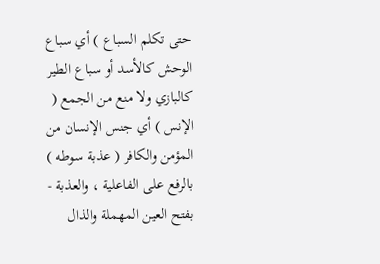حتى تكلم السباع ) أي سباع الوحش كالأسد أو سباع الطير كالبازي ولا منع من الجمع ( الإنس ) أي جنس الإنسان من المؤمن والكافر ( عذبة سوطه ) بالرفع على الفاعلية ، والعذبة - بفتح العين المهملة والذال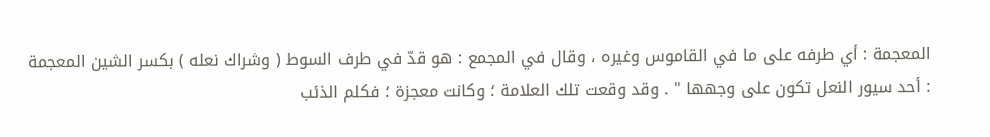المعجمة : أي طرفه على ما في القاموس وغيره ، وقال في المجمع : هو قدّ في طرف السوط ( وشراك نعله ) بكسر الشين المعجمة : أحد سيور النعل تكون على وجهها " . وقد وقعت تلك العلامة ؛ وكانت معجزة ؛ فكلم الذئب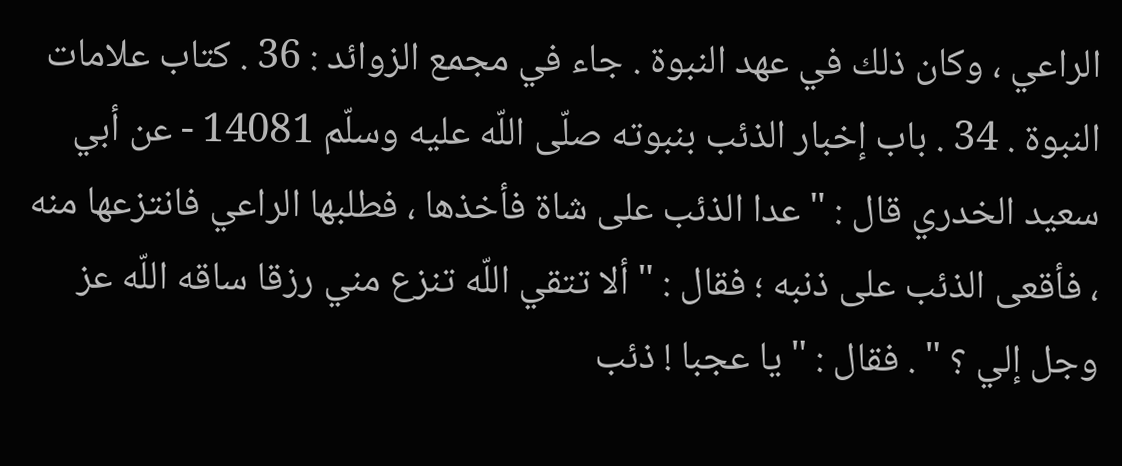الراعي ، وكان ذلك في عهد النبوة . جاء في مجمع الزوائد : 36 . كتاب علامات النبوة . 34 . باب إخبار الذئب بنبوته صلّى اللّه عليه وسلّم 14081 - عن أبي سعيد الخدري قال : " عدا الذئب على شاة فأخذها ، فطلبها الراعي فانتزعها منه ، فأقعى الذئب على ذنبه ؛ فقال : " ألا تتقي اللّه تنزع مني رزقا ساقه اللّه عز وجل إلي ؟ " . فقال : " يا عجبا ! ذئب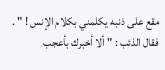مقع على ذنبه يكلمني بكلام الإنس ! " . فقال الذئب : " ألا أخبرك بأعجب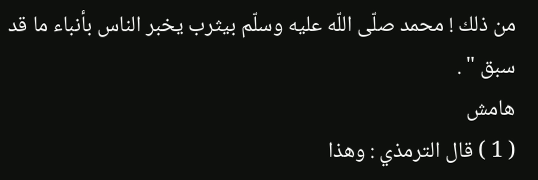من ذلك ! محمد صلّى اللّه عليه وسلّم بيثرب يخبر الناس بأنباء ما قد سبق " .
هامش
( 1 ) قال الترمذي : وهذا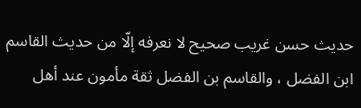حديث حسن غريب صحيح لا نعرفه إلّا من حديث القاسم ابن الفضل ، والقاسم بن الفضل ثقة مأمون عند أهل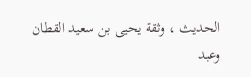الحديث ، وثقة يحيى بن سعيد القطان وعبد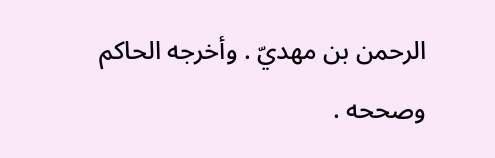الرحمن بن مهديّ . وأخرجه الحاكم وصححه .